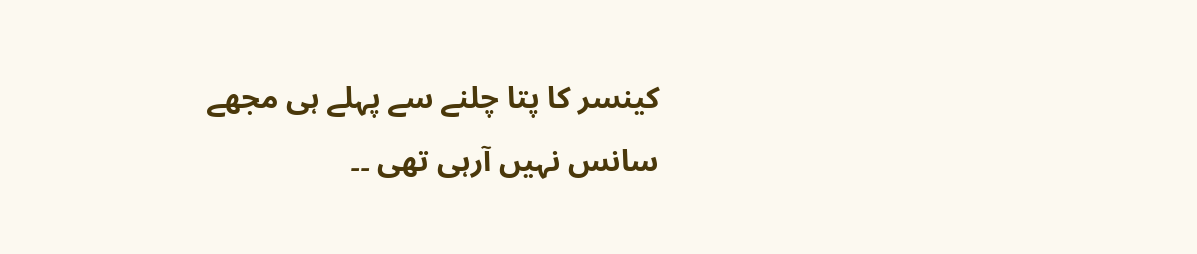کینسر کا پتا چلنے سے پہلے ہی مجھے سانس نہیں آرہی تھی ۔۔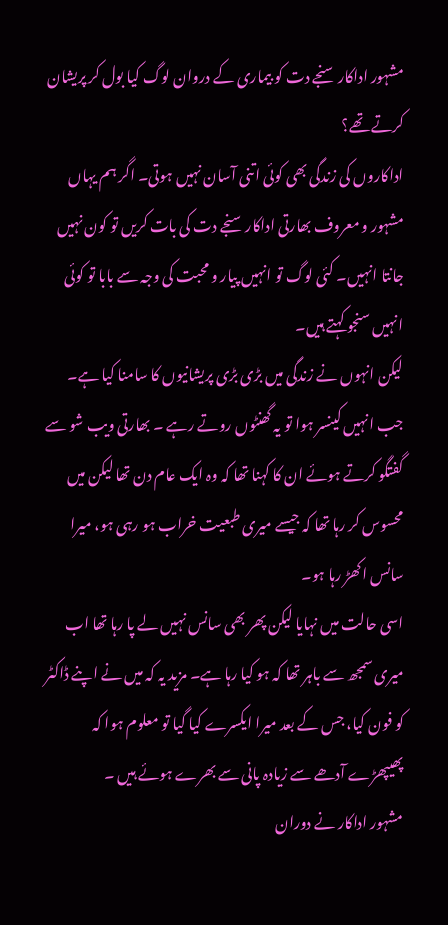مشہور اداکار سنجے دت کو بیماری کے دروان لوگ کیا بول کر پریشان کرتے تھے؟
اداکاروں کی زندگی بھی کوئی اتنی آسان نہیں ہوتی۔ اگر ہم یہاں مشہور و معروف بھارتی اداکار سنجے دت کی بات کریں تو کون نہیں جانتا انہیں۔ کئی لوگ تو انہیں پیار و محبت کی وجہ سے بابا تو کوئی انہیں سنجو کہتے ہیں۔
لیکن انہوں نے زندگی میں بڑی بڑی پریشانیوں کا سامنا کیا ہے۔ جب انہیں کینسر ہوا تو یہ گھنٹوں روتے رہے ۔ بھارتی ویب شو سے گفتگو کرتے ہوئے ان کا کہنا تھا کہ وہ ایک عام دن تھا لیکن میں محسوس کر رہا تھا کہ جیسے میری طبعیت خراب ہو رہی ہو، میرا سانس اکھڑ رہا ہو۔
اسی حالت میں نہایا لیکن پھر بھی سانس نہیں لے پا رہا تھا اب میری سمجھ سے باہر تھا کہ ہو کیا رہا ہے۔ مزید یہ کہ میں نے اپنے ڈاکٹر کو فون کیا، جس کے بعد میرا ایکسرے کیا گیا تو معلوم ہوا کہ پھیپھڑے آدھے سے زیادہ پانی سے بھرے ہوئے ہیں ۔
مشہور اداکار نے دوران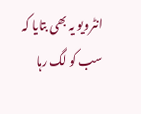انٹرویو یہ بھی بتایا کہ سب کو لگ رہا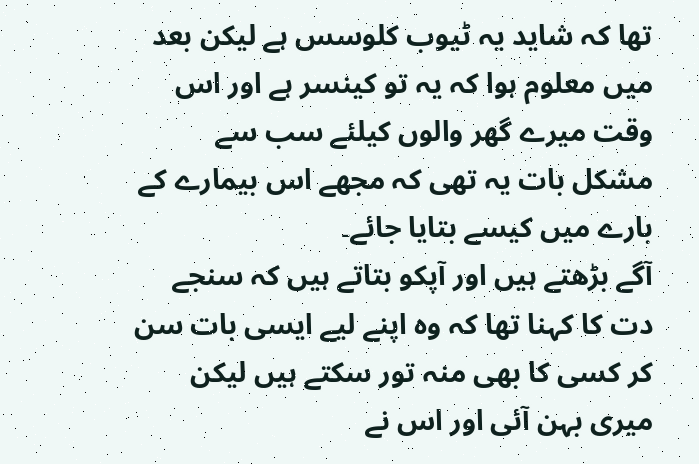تھا کہ شاید یہ ٹیوب کلوسس ہے لیکن بعد میں معلوم ہوا کہ یہ تو کینسر ہے اور اس وقت میرے گھر والوں کیلئے سب سے مشکل بات یہ تھی کہ مجھے اس بیمارے کے بارے میں کیسے بتایا جائے۔
آگے بڑھتے ہیں اور آپکو بتاتے ہیں کہ سنجے دت کا کہنا تھا کہ وہ اپنے لیے ایسی بات سن کر کسی کا بھی منہ تور سکتے ہیں لیکن میری بہن آئی اور اس نے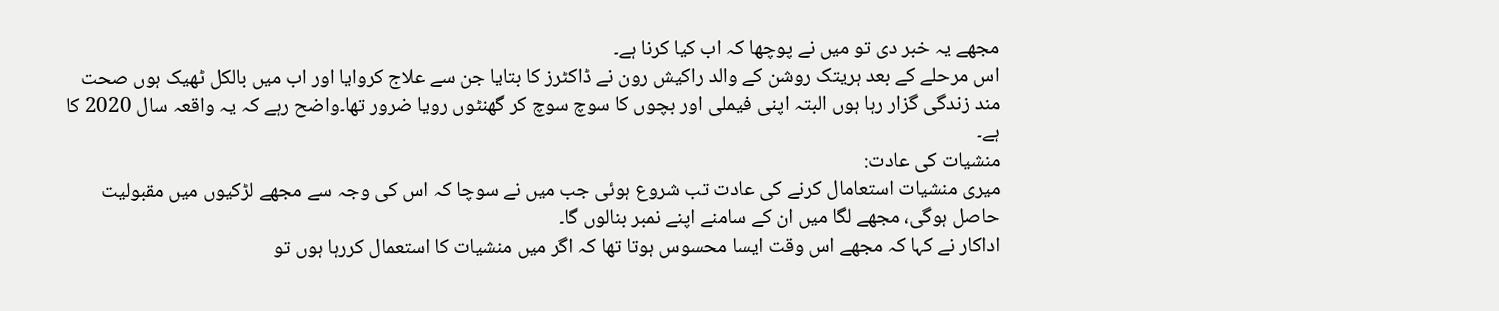مجھے یہ خبر دی تو میں نے پوچھا کہ اب کیا کرنا ہے۔
اس مرحلے کے بعد ہریتک روشن کے والد راکیش رون نے ڈاکٹرز کا بتایا جن سے علاج کروایا اور اب میں بالکل ٹھیک ہوں صحت مند زندگی گزار رہا ہوں البتہ اپنی فیملی اور بچوں کا سوچ سوچ کر گھنٹوں رویا ضرور تھا۔واضح رہے کہ یہ واقعہ سال 2020 کا ہے۔
منشیات کی عادت:
میری منشیات استعامال کرنے کی عادت تب شروع ہوئی جب میں نے سوچا کہ اس کی وجہ سے مجھے لڑکیوں میں مقبولیت حاصل ہوگی، مجھے لگا میں ان کے سامنے اپنے نمبر بنالوں گا۔
اداکار نے کہا کہ مجھے اس وقت ایسا محسوس ہوتا تھا کہ اگر میں منشیات کا استعمال کررہا ہوں تو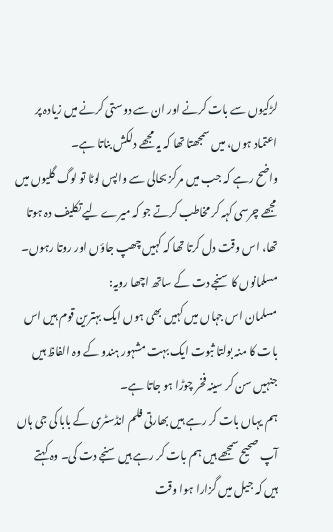لڑکیوں سے بات کرنے اور ان سے دوستی کرنے میں زیادہ پر اعتماد ہوں، میں سمجھتا تھا کہ یہ مجھے دلکش بناتا ہے۔
واضح رہے کہ جب میں مرکز بحالی سے واپس لوٹا تو لوگ گلیوں میں مجھے چرسی کہہ کر مخاطب کرتے جو کہ میرے لیے تکلیف دہ ہوتا تھا، اس وقت دل کرتا تھا کہ کہیں چھپ جاؤں اور روتا رہوں۔
مسلمانوں کا سنجے دت کے ساتھ اچھا رویہ:
مسلمان اس جہاں میں کہیں بھی ہوں ایک بہترین قوم ہیں اس بات کا منہ بولتا ثبوت ایک بہت مشہور ہندو کے وہ الفاظ ہیں جنہیں سن کر سینہ فخر چوڑا ہو جاتا ہے۔
ہم یہاں بات کر رہے ہیں بھارتی فلم انڈسٹری کے بابا کی جی ہاں آپ صحیح سمجھے ہیں ہم بات کر رہے ہیں سنجے دت کی۔ وہ کہتے ہیں کہ جیل میں گزارا ہوا وقت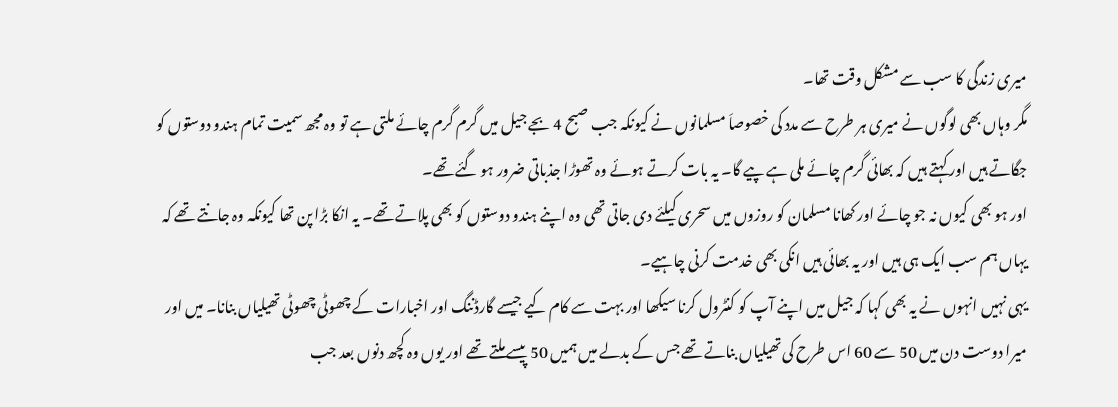میری زندگی کا سب سے مشکل وقت تھا۔
مگر وہاں بھی لوگوں نے میری ہر طرح سے مدد کی خصوصاَ مسلمانوں نے کیونکہ جب صبح 4 بجے جیل میں گرم گرم چائے ملتی ہے تو وہ مجھ سمیت تمام ہندو دوستوں کو جگاتے ہیں اور کہتے ہیں کہ بھائی گرم چائے ملی ہے پیے گا۔ یہ بات کرتے ہوئے وہ تھوڑا جذباتی ضرور ہو گئے تھے۔
اور ہو بھی کیوں نہ جو چائے اور کھانا مسلمان کو روزوں میں سحری کیلئے دی جاتی تھی وہ اپنے ہندو دوستوں کو بھی پلاتے تھے۔ یہ انکا بڑا پن تھا کیونکہ وہ جانتے تھے کہ یہاں ہم سب ایک ہی ہیں اور یہ بھائی ہیں انکی بھی خدمت کرنی چاہیے۔
یہی نہیں انہوں نے یہ بھی کہا کہ جیل میں اپنے آپ کو کنٹرول کرنا سیکھا اور بہت سے کام کیے جیسے گارڈننگ اور اخبارات کے چھوٹی چھوٹی تھیلیاں بنانا۔ میں اور میرا دوست دن میں 50 سے 60 اس طرح کی تھیلیاں بناتے تھے جس کے بدلے میں ہمیں 50 پیسے ملتے تھے اور یوں وہ کچھ دنوں بعد جب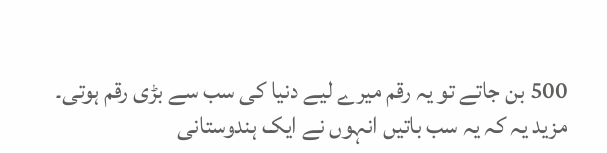500 بن جاتے تو یہ رقم میرے لیے دنیا کی سب سے بڑی رقم ہوتی۔
مزید یہ کہ یہ سب باتیں انہوں نے ایک ہندوستانی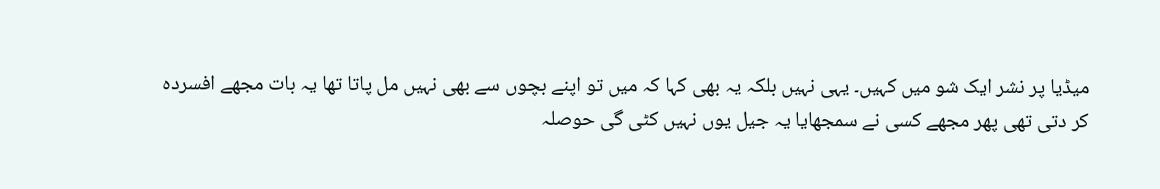میڈیا پر نشر ایک شو میں کہیں۔ یہی نہیں بلکہ یہ بھی کہا کہ میں تو اپنے بچوں سے بھی نہیں مل پاتا تھا یہ بات مجھے افسردہ کر دتی تھی پھر مجھے کسی نے سمجھایا یہ جیل یوں نہیں کٹی گی حوصلہ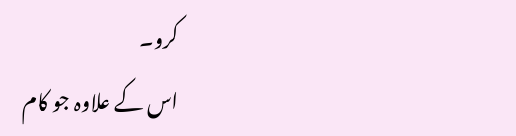کرو۔
اس کے علاوہ جو کام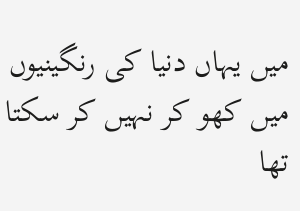میں یہاں دنیا کی رنگینیوں میں کھو کر نہیں کر سکتا تھا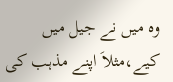وہ میں نے جیل میں کیے،مثلاَ اپنے مذہب کی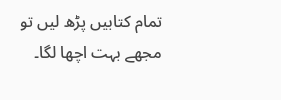تمام کتابیں پڑھ لیں تو مجھے بہت اچھا لگا۔